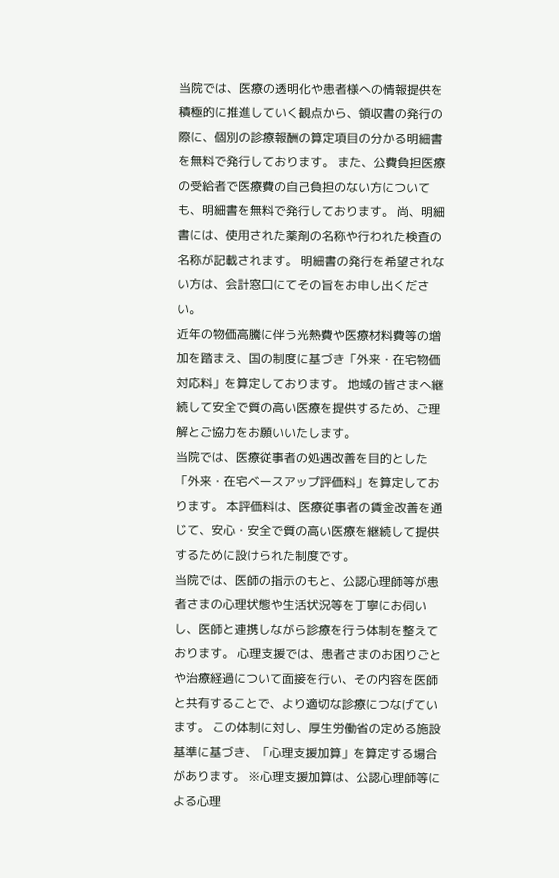当院では、医療の透明化や患者様への情報提供を積極的に推進していく観点から、領収書の発行の際に、個別の診療報酬の算定項目の分かる明細書を無料で発行しております。 また、公費負担医療の受給者で医療費の自己負担のない方についても、明細書を無料で発行しております。 尚、明細書には、使用された薬剤の名称や行われた検査の名称が記載されます。 明細書の発行を希望されない方は、会計窓口にてその旨をお申し出ください。
近年の物価高騰に伴う光熱費や医療材料費等の増加を踏まえ、国の制度に基づき「外来・在宅物価対応料」を算定しております。 地域の皆さまへ継続して安全で質の高い医療を提供するため、ご理解とご協力をお願いいたします。
当院では、医療従事者の処遇改善を目的とした「外来・在宅ベースアップ評価料」を算定しております。 本評価料は、医療従事者の賃金改善を通じて、安心・安全で質の高い医療を継続して提供するために設けられた制度です。
当院では、医師の指示のもと、公認心理師等が患者さまの心理状態や生活状況等を丁寧にお伺いし、医師と連携しながら診療を行う体制を整えております。 心理支援では、患者さまのお困りごとや治療経過について面接を行い、その内容を医師と共有することで、より適切な診療につなげています。 この体制に対し、厚生労働省の定める施設基準に基づき、「心理支援加算」を算定する場合があります。 ※心理支援加算は、公認心理師等による心理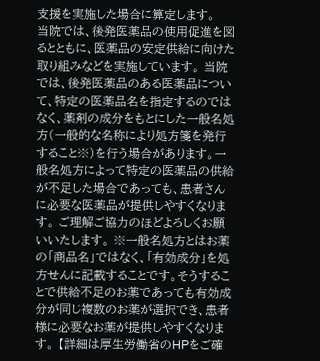支援を実施した場合に算定します。
当院では、後発医薬品の使用促進を図るとともに、医薬品の安定供給に向けた取り組みなどを実施しています。 当院では、後発医薬品のある医薬品について、特定の医薬品名を指定するのではなく、薬剤の成分をもとにした一般名処方(一般的な名称により処方箋を発行すること※)を行う場合があります。一般名処方によって特定の医薬品の供給が不足した場合であっても、患者さんに必要な医薬品が提供しやすくなります。 ご理解ご協力のほどよろしくお願いいたします。 ※一般名処方とはお薬の「商品名」ではなく、「有効成分」を処方せんに記載することです。そうすることで供給不足のお薬であっても有効成分が同じ複数のお薬が選択でき、患者様に必要なお薬が提供しやすくなります。 【詳細は厚生労働省のHPをご確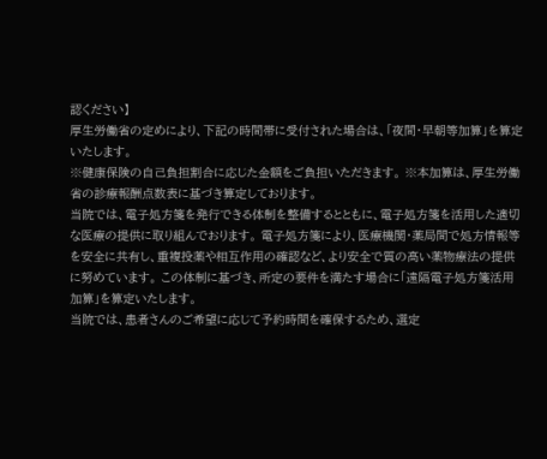認ください】
厚生労働省の定めにより、下記の時間帯に受付された場合は、「夜間・早朝等加算」を算定いたします。
※健康保険の自己負担割合に応じた金額をご負担いただきます。 ※本加算は、厚生労働省の診療報酬点数表に基づき算定しております。
当院では、電子処方箋を発行できる体制を整備するとともに、電子処方箋を活用した適切な医療の提供に取り組んでおります。 電子処方箋により、医療機関・薬局間で処方情報等を安全に共有し、重複投薬や相互作用の確認など、より安全で質の高い薬物療法の提供に努めています。 この体制に基づき、所定の要件を満たす場合に「遠隔電子処方箋活用加算」を算定いたします。
当院では、患者さんのご希望に応じて予約時間を確保するため、選定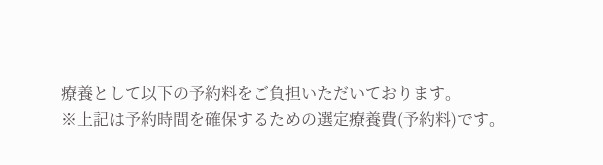療養として以下の予約料をご負担いただいております。
※上記は予約時間を確保するための選定療養費(予約料)です。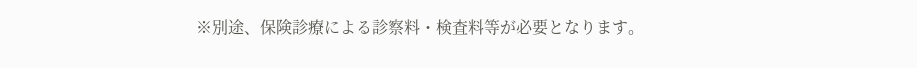※別途、保険診療による診察料・検査料等が必要となります。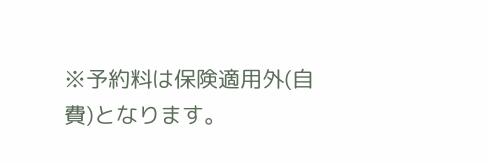※予約料は保険適用外(自費)となります。